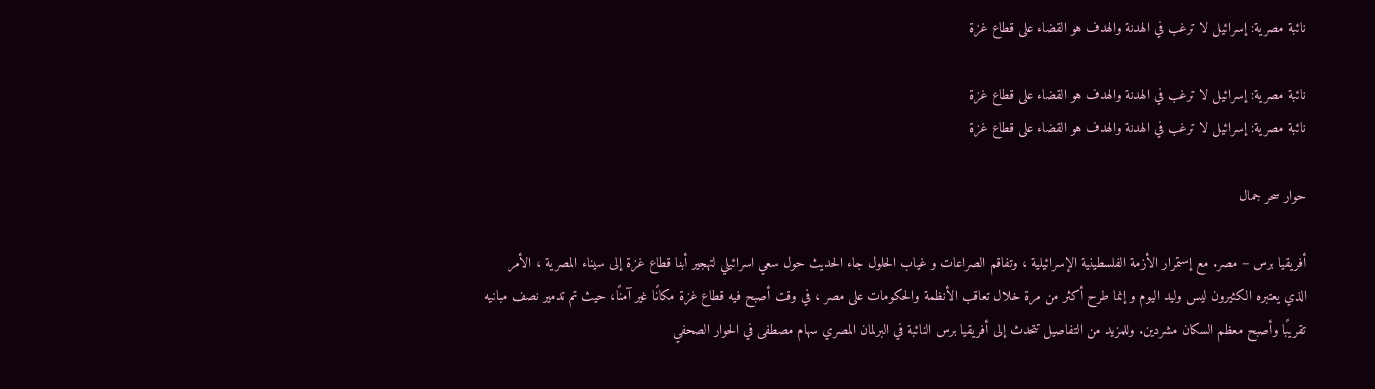نائبة مصرية: إسرائيل لا ترغب في الهدنة والهدف هو القضاء على قطاع غزة

نائبة مصرية: إسرائيل لا ترغب في الهدنة والهدف هو القضاء على قطاع غزة
نائبة مصرية: إسرائيل لا ترغب في الهدنة والهدف هو القضاء على قطاع غزة

حوار سحر جمال

أفريقيا برس – مصر. مع إستمرار الأزمة الفلسطينية الإسرائيلية ، وتفاقم الصراعات و غياب الحلول جاء الحديث حول سعي اسرائيلي لتهجير أبنا قطاع غزة إلى سيناء المصرية ، الأمر الذي يعتبره الكثيرون ليس وليد اليوم و إنما طرح أكثر من مرة خلال تعاقب الأنظمة والحكومات على مصر ، في وقت أصبح فيه قطاع غزة مكانًا غير آمنًا، حيث تم تدمير نصف مبانيه تقريبًا وأصبح معظم السكان مشردين. وللمزيد من التفاصيل تتحدث إلى أفريقيا برس النائبة في البرلمان المصري سهام مصطفى في الحوار الصحفي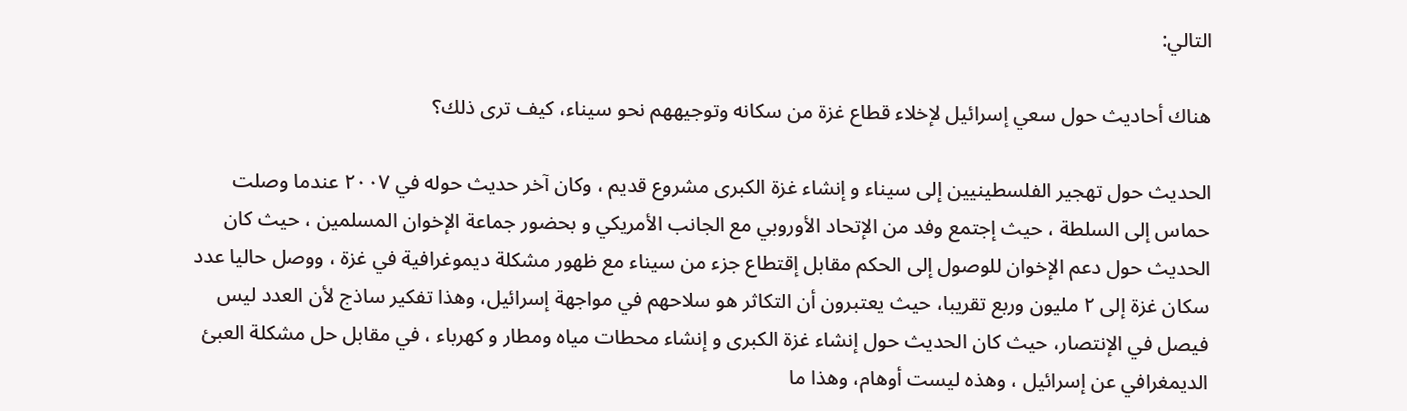التالي:

هناك أحاديث حول سعي إسرائيل لإخلاء قطاع غزة من سكانه وتوجيههم نحو سيناء، كيف ترى ذلك؟

الحديث حول تهجير الفلسطينيين إلى سيناء و إنشاء غزة الكبرى مشروع قديم ، وكان آخر حديث حوله في ٢٠٠٧ عندما وصلت حماس إلى السلطة ، حيث إجتمع وفد من الإتحاد الأوروبي مع الجانب الأمريكي و بحضور جماعة الإخوان المسلمين ، حيث كان الحديث حول دعم الإخوان للوصول إلى الحكم مقابل إقتطاع جزء من سيناء مع ظهور مشكلة ديموغرافية في غزة ، ووصل حاليا عدد سكان غزة إلى ٢ مليون وربع تقريبا، حيث يعتبرون أن التكاثر هو سلاحهم في مواجهة إسرائيل، وهذا تفكير ساذج لأن العدد ليس فيصل في الإنتصار، حيث كان الحديث حول إنشاء غزة الكبرى و إنشاء محطات مياه ومطار و كهرباء ، في مقابل حل مشكلة العبئ الديمغرافي عن إسرائيل ، وهذه ليست أوهام، وهذا ما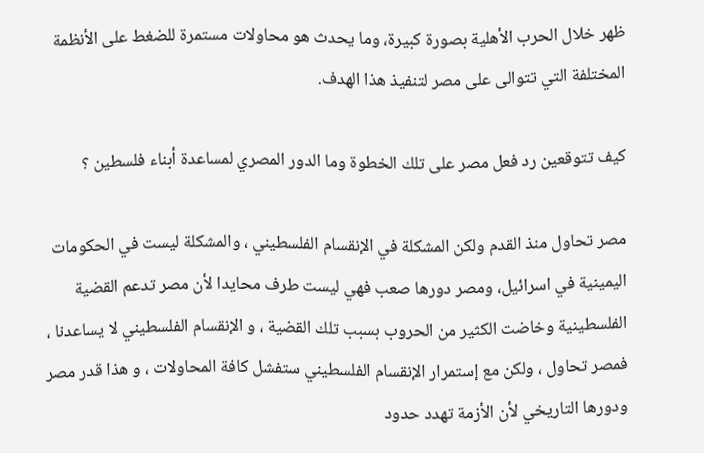ظهر خلال الحرب الأهلية بصورة كبيرة، وما يحدث هو محاولات مستمرة للضغط على الأنظمة المختلفة التي تتوالى على مصر لتنفيذ هذا الهدف.

كيف تتوقعين رد فعل مصر على تلك الخطوة وما الدور المصري لمساعدة أبناء فلسطين ؟

مصر تحاول منذ القدم ولكن المشكلة في الإنقسام الفلسطيني ، والمشكلة ليست في الحكومات اليمينية في اسرائيل، ومصر دورها صعب فهي ليست طرف محايدا لأن مصر تدعم القضية الفلسطينية وخاضت الكثير من الحروب بسبب تلك القضية ، و الإنقسام الفلسطيني لا يساعدنا ، فمصر تحاول ، ولكن مع إستمرار الإنقسام الفلسطيني ستفشل كافة المحاولات ، و هذا قدر مصر ودورها التاريخي لأن الأزمة تهدد حدود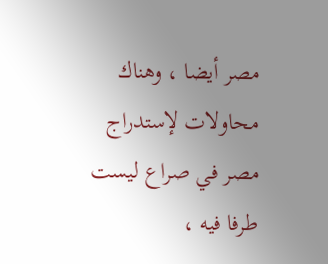مصر أيضا ، وهناك محاولات لإستدراج مصر في صراع ليست طرفا فيه ،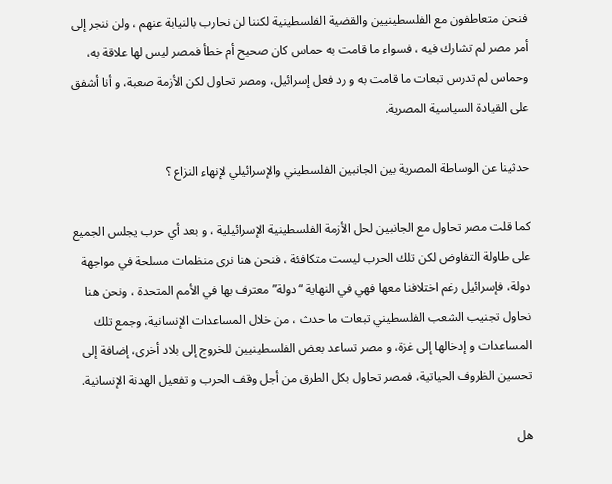فنحن متعاطفون مع الفلسطينيين والقضية الفلسطينية لكننا لن نحارب بالنيابة عنهم ، ولن ننجر إلى أمر مصر لم تشارك فيه ، فسواء ما قامت به حماس كان صحيح أم خطأ فمصر ليس لها علاقة به، وحماس لم تدرس تبعات ما قامت به و رد فعل إسرائيل، ومصر تحاول لكن الأزمة صعبة، و أنا أشفق على القيادة السياسية المصرية.

حدثينا عن الوساطة المصرية بين الجانبين الفلسطيني والإسرائيلي لإنهاء النزاع ؟

كما قلت مصر تحاول مع الجانبين لحل الأزمة الفلسطينية الإسرائيلية ، و بعد أي حرب يجلس الجميع على طاولة التفاوض لكن تلك الحرب ليست متكافئة ، فنحن هنا نرى منظمات مسلحة في مواجهة دولة، فإسرائيل رغم اختلافنا معها فهي في النهاية “دولة” معترف بها في الأمم المتحدة ، ونحن هنا نحاول تجنيب الشعب الفلسطيني تبعات ما حدث ، من خلال المساعدات الإنسانية، وجمع تلك المساعدات و إدخالها إلى غزة، و مصر تساعد بعض الفلسطينيين للخروج إلى بلاد أخرى، إضافة إلى تحسين الظروف الحياتية، فمصر تحاول بكل الطرق من أجل وقف الحرب و تفعيل الهدنة الإنسانية.

هل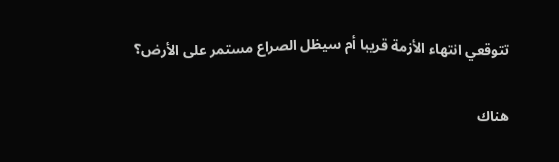تتوقعي انتهاء الأزمة قريبا أم سيظل الصراع مستمر على الأرض؟

هناك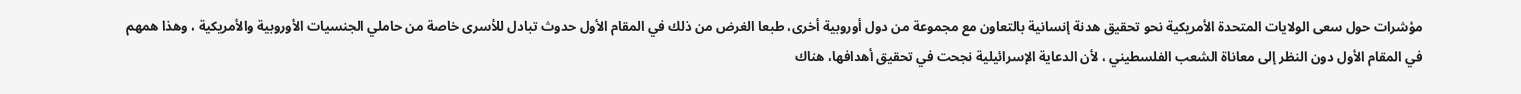مؤشرات حول سعى الولايات المتحدة الأمريكية نحو تحقيق هدنة إنسانية بالتعاون مع مجموعة من دول أوروبية أخرى، طبعا الغرض من ذلك في المقام الأول حدوث تبادل للأسرى خاصة من حاملي الجنسيات الأوروبية والأمريكية ، وهذا همهم في المقام الأول دون النظر إلى معاناة الشعب الفلسطيني ، لأن الدعاية الإسرائيلية نجحت في تحقيق أهدافها، هناك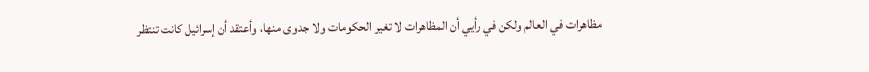مظاهرات في العالم ولكن في رأيي أن المظاهرات لا تغير الحكومات ولا جدوى منها، وأعتقد أن إسرائيل كانت تنتظر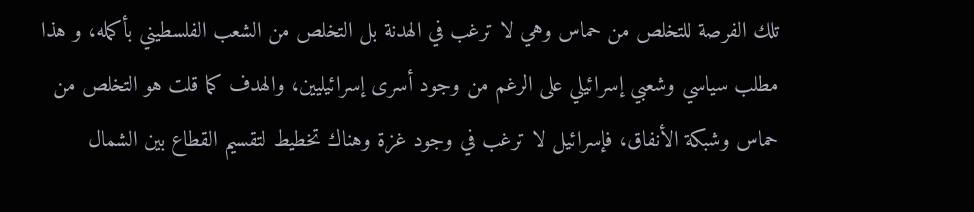تلك الفرصة للتخلص من حماس وهي لا ترغب في الهدنة بل التخلص من الشعب الفلسطيني بأكمله، و هذا مطلب سياسي وشعبي إسرائيلي على الرغم من وجود أسرى إسرائيليين، والهدف كما قلت هو التخلص من حماس وشبكة الأنفاق، فإسرائيل لا ترغب في وجود غزة وهناك تخطيط لتقسيم القطاع بين الشمال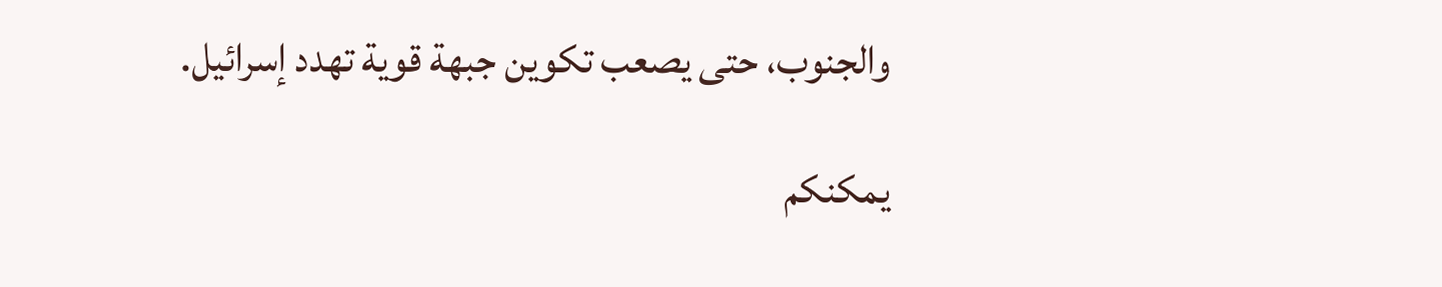والجنوب، حتى يصعب تكوين جبهة قوية تهدد إسرائيل.

يمكنكم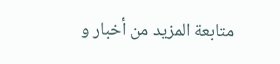متابعة المزيد من أخبار و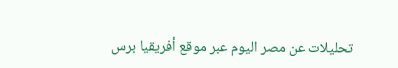تحليلات عن مصر اليوم عبر موقع أفريقيا برس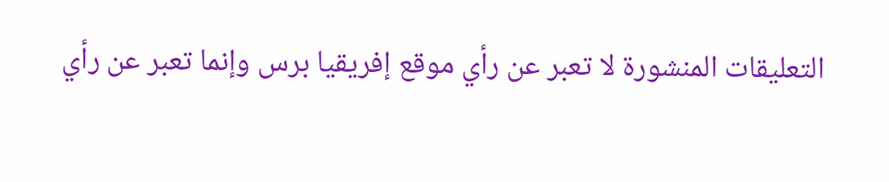التعليقات المنشورة لا تعبر عن رأي موقع إفريقيا برس وإنما تعبر عن رأي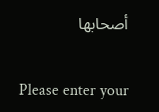أصحابها

Please enter your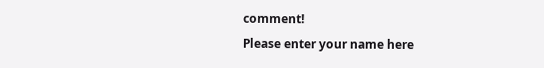comment!
Please enter your name here